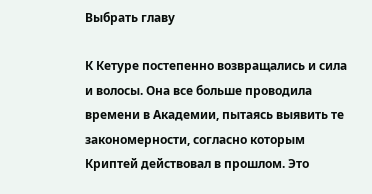Выбрать главу

К Кетуре постепенно возвращались и сила и волосы. Она все больше проводила времени в Академии, пытаясь выявить те закономерности, согласно которым Криптей действовал в прошлом. Это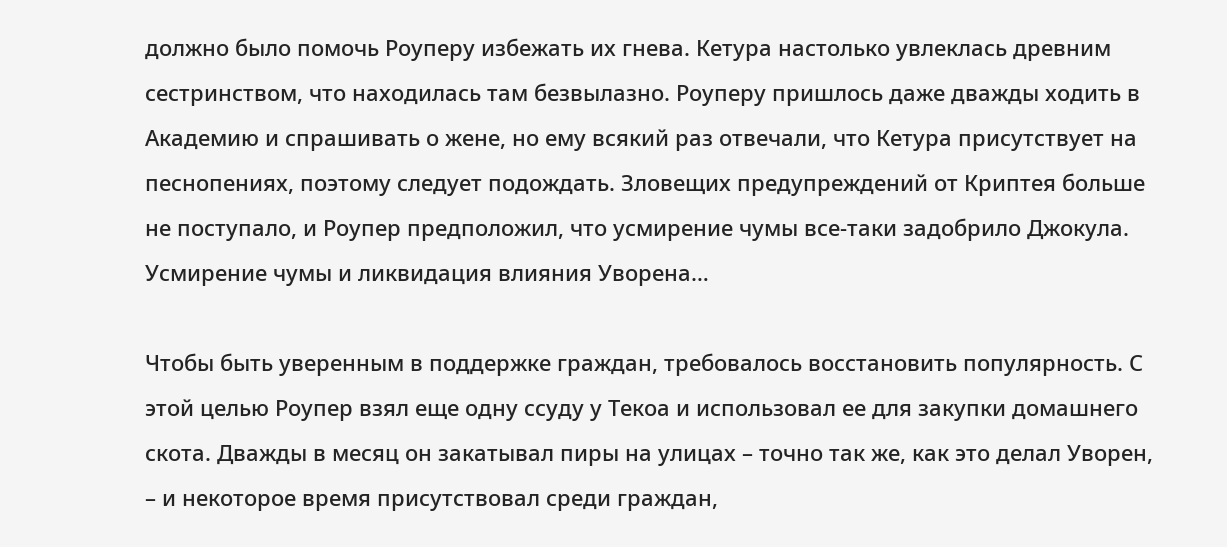должно было помочь Роуперу избежать их гнева. Кетура настолько увлеклась древним сестринством, что находилась там безвылазно. Роуперу пришлось даже дважды ходить в Академию и спрашивать о жене, но ему всякий раз отвечали, что Кетура присутствует на песнопениях, поэтому следует подождать. Зловещих предупреждений от Криптея больше не поступало, и Роупер предположил, что усмирение чумы все-таки задобрило Джокула. Усмирение чумы и ликвидация влияния Уворена…

Чтобы быть уверенным в поддержке граждан, требовалось восстановить популярность. С этой целью Роупер взял еще одну ссуду у Текоа и использовал ее для закупки домашнего скота. Дважды в месяц он закатывал пиры на улицах – точно так же, как это делал Уворен, – и некоторое время присутствовал среди граждан,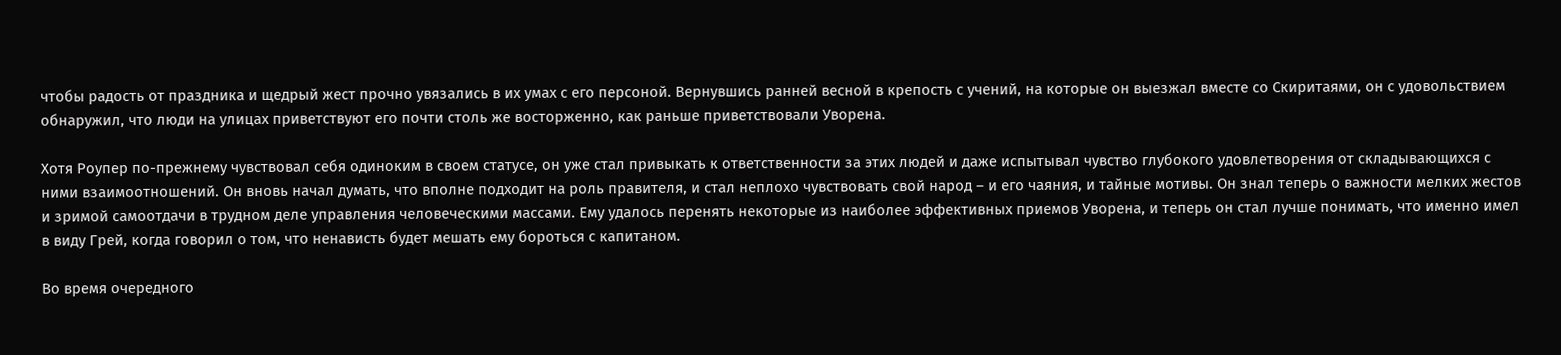чтобы радость от праздника и щедрый жест прочно увязались в их умах с его персоной. Вернувшись ранней весной в крепость с учений, на которые он выезжал вместе со Скиритаями, он с удовольствием обнаружил, что люди на улицах приветствуют его почти столь же восторженно, как раньше приветствовали Уворена.

Хотя Роупер по-прежнему чувствовал себя одиноким в своем статусе, он уже стал привыкать к ответственности за этих людей и даже испытывал чувство глубокого удовлетворения от складывающихся с ними взаимоотношений. Он вновь начал думать, что вполне подходит на роль правителя, и стал неплохо чувствовать свой народ – и его чаяния, и тайные мотивы. Он знал теперь о важности мелких жестов и зримой самоотдачи в трудном деле управления человеческими массами. Ему удалось перенять некоторые из наиболее эффективных приемов Уворена, и теперь он стал лучше понимать, что именно имел в виду Грей, когда говорил о том, что ненависть будет мешать ему бороться с капитаном.

Во время очередного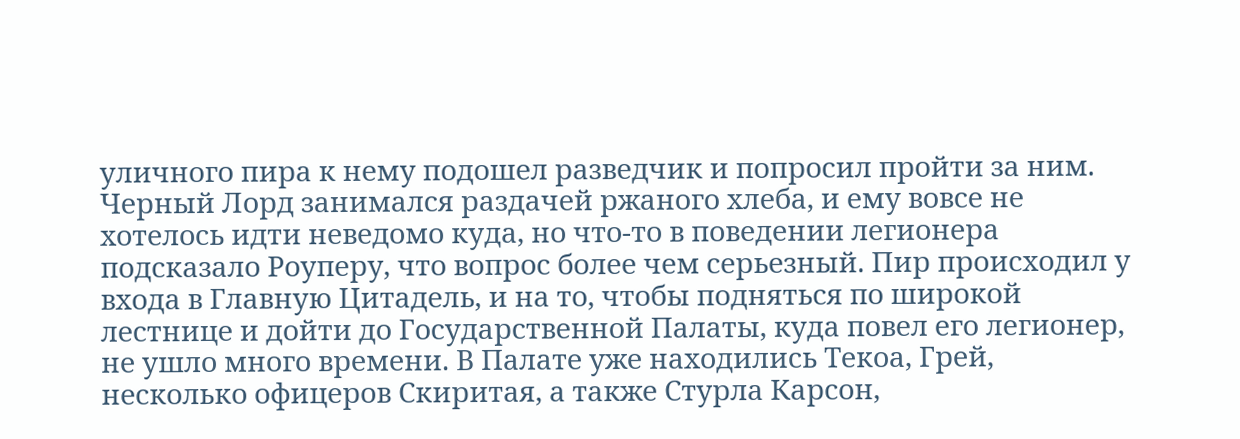уличного пира к нему подошел разведчик и попросил пройти за ним. Черный Лорд занимался раздачей ржаного хлеба, и ему вовсе не хотелось идти неведомо куда, но что-то в поведении легионера подсказало Роуперу, что вопрос более чем серьезный. Пир происходил у входа в Главную Цитадель, и на то, чтобы подняться по широкой лестнице и дойти до Государственной Палаты, куда повел его легионер, не ушло много времени. В Палате уже находились Текоа, Грей, несколько офицеров Скиритая, а также Стурла Карсон,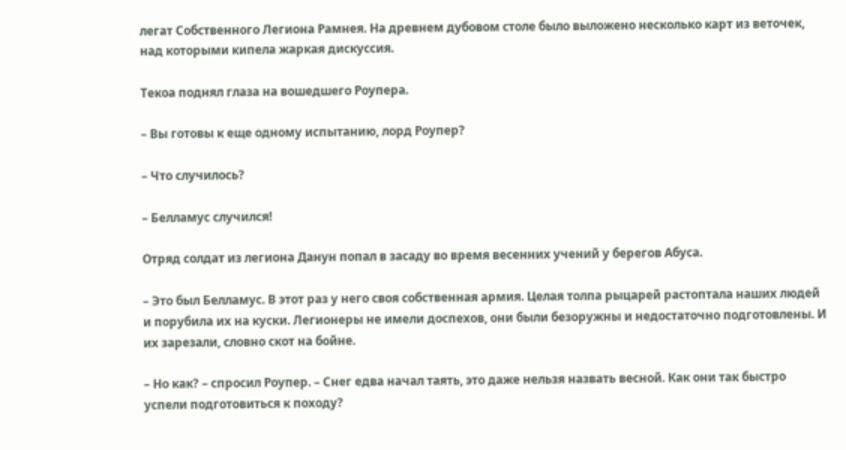легат Собственного Легиона Рамнея. На древнем дубовом столе было выложено несколько карт из веточек, над которыми кипела жаркая дискуссия.

Текоа поднял глаза на вошедшего Роупера.

– Вы готовы к еще одному испытанию, лорд Роупер?

– Что случилось?

– Белламус случился!

Отряд солдат из легиона Данун попал в засаду во время весенних учений у берегов Абуса.

– Это был Белламус. В этот раз у него своя собственная армия. Целая толпа рыцарей растоптала наших людей и порубила их на куски. Легионеры не имели доспехов, они были безоружны и недостаточно подготовлены. И их зарезали, словно скот на бойне.

– Но как? – спросил Роупер. – Снег едва начал таять, это даже нельзя назвать весной. Как они так быстро успели подготовиться к походу?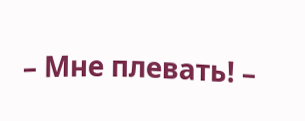– Мне плевать! –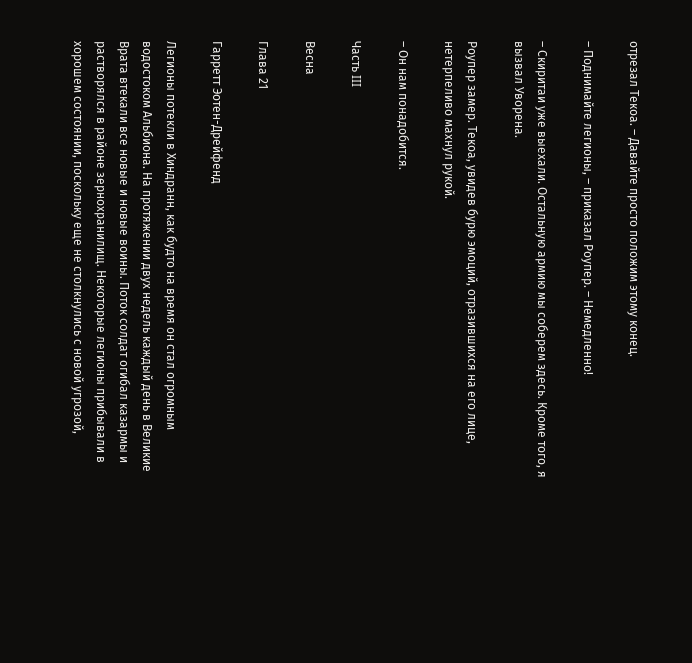отрезал Текоа. – Давайте просто положим этому конец.

– Поднимайте легионы, – приказал Роупер. – Немедленно!

– Скиритаи уже выехали. Остальную армию мы соберем здесь. Кроме того, я вызвал Уворена.

Роупер замер. Текоа, увидев бурю эмоций, отразившихся на его лице, нетерпеливо махнул рукой.

– Он нам понадобится.

Часть III

Весна

Глава 21

Гарретт Эотен-Дрейфенд

Легионы потекли в Хиндранн, как будто на время он стал огромным водостоком Альбиона. На протяжении двух недель каждый день в Великие Врата втекали все новые и новые воины. Поток солдат огибал казармы и растворялся в районе зернохранилищ. Некоторые легионы прибывали в хорошем состоянии, поскольку еще не столкнулись с новой угрозой,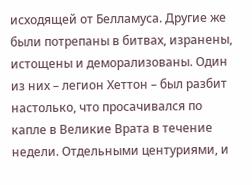исходящей от Белламуса. Другие же были потрепаны в битвах, изранены, истощены и деморализованы. Один из них – легион Хеттон – был разбит настолько, что просачивался по капле в Великие Врата в течение недели. Отдельными центуриями, и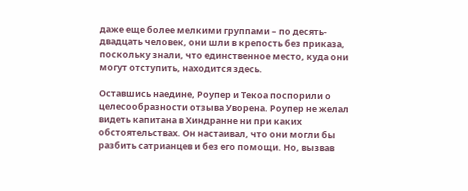даже еще более мелкими группами – по десять-двадцать человек, они шли в крепость без приказа, поскольку знали, что единственное место, куда они могут отступить, находится здесь.

Оставшись наедине, Роупер и Текоа поспорили о целесообразности отзыва Уворена. Роупер не желал видеть капитана в Хиндранне ни при каких обстоятельствах. Он настаивал, что они могли бы разбить сатрианцев и без его помощи. Но, вызвав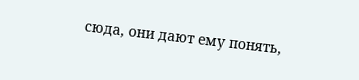сюда, они дают ему понять,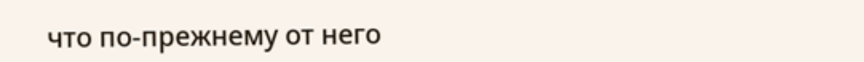что по-прежнему от него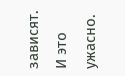зависят. И это ужасно.